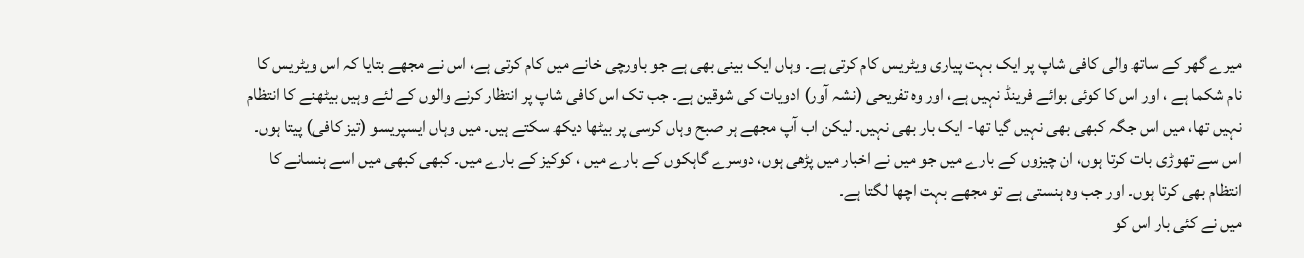میرے گھر کے ساتھ والی کافی شاپ پر ایک بہت پیاری ویٹریس کام کرتی ہے۔ وہاں ایک بینی بھی ہے جو باورچی خانے میں کام کرتی ہے، اس نے مجھے بتایا کہ اس ویٹریس کا نام شکما ہے ، اور اس کا کوئی بوائے فرینڈ نہیں ہے، اور وہ تفریحی (نشہ آور) ادویات کی شوقین ہے۔ جب تک اس کافی شاپ پر انتظار کرنے والوں کے لئے وہیں بیٹھنے کا انتظام نہیں تھا، میں اس جگہ کبھی بھی نہیں گیا تھا- ایک بار بھی نہیں۔ لیکن اب آپ مجھے ہر صبح وہاں کرسی پر بیٹھا دیکھ سکتے ہیں۔ میں وہاں ایسپریسو (تیز کافی) پیتا ہوں۔ اس سے تھوڑی بات کرتا ہوں، ان چیزوں کے بارے میں جو میں نے اخبار میں پڑھی ہوں، دوسرے گاہکوں کے بارے میں ، کوکیز کے بارے میں۔ کبھی کبھی میں اسے ہنسانے کا انتظام بھی کرتا ہوں۔ اور جب وہ ہنستی ہے تو مجھے بہت اچھا لگتا ہے۔
میں نے کئی بار اس کو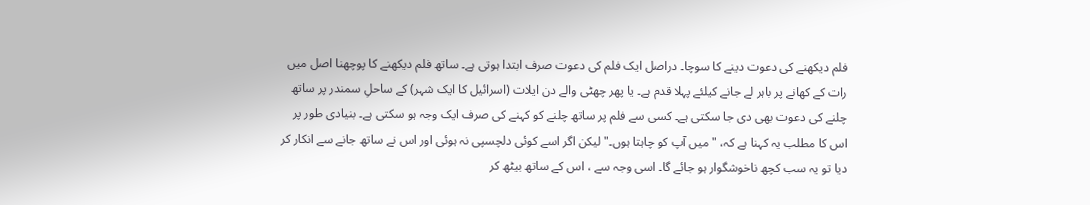فلم دیکھنے کی دعوت دینے کا سوچا۔ دراصل ایک فلم کی دعوت صرف ابتدا ہوتی ہے۔ ساتھ فلم دیکھنے کا پوچھنا اصل میں رات کے کھانے پر باہر لے جانے کیلئے پہلا قدم ہے۔ یا پھر چھٹی والے دن ایلات (اسرائیل کا ایک شہر) کے ساحلِ سمندر پر ساتھ چلنے کی دعوت بھی دی جا سکتی ہے۔ کسی سے فلم پر ساتھ چلنے کو کہنے کی صرف ایک وجہ ہو سکتی ہے۔ بنیادی طور پر اس کا مطلب یہ کہنا ہے کہ، "میں آپ کو چاہتا ہوں۔" لیکن اگر اسے کوئی دلچسپی نہ ہوئی اور اس نے ساتھ جانے سے انکار کر دیا تو یہ سب کچھ ناخوشگوار ہو جائے گا۔ اسی وجہ سے ، اس کے ساتھ بیٹھ کر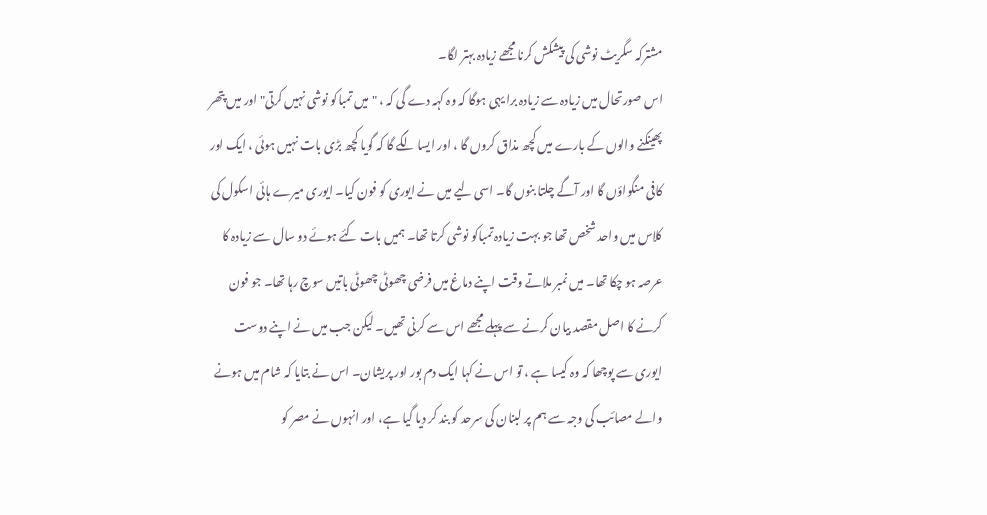مشترکہ سگریٹ نوشی کی پیشکش کرنا مجھے زیادہ بہتر لگا۔
اس صورتحال میں زیادہ سے زیادہ برا یہی ہوگا کہ وہ کہہ دے گی کہ ، "میں تمباکو نوشی نہیں کرتی" اور میں پتھر پھینکنے والوں کے بارے میں کچھ مذاق کروں گا ، اور ایسا لگے گا کہ گویا کچھ بڑی بات نہیں ہوئی ، ایک اور کافی منگواؤں گا اور آگے چلتا بنوں گا۔ اسی لیے میں نے ایوری کو فون کیا۔ ایوری میرے ہائی اسکول کی کلاس میں واحد شخص تھا جو بہت زیادہ تمباکو نوشی کرتا تھا۔ ہمیں بات کئے ہوئے دو سال سے زیادہ کا عرصہ ہو چکا تھا۔ میں نمبر ملاتے وقت اپنے دماغ میں فرضی چھوٹی چھوٹی باتیں سوچ رہا تھا۔ جو فون کرنے کا اصل مقصد بیان کرنے سے پہلے مجھے اس سے کرنی تھیں۔ لیکن جب میں نے اپنے دوست ایوری سے پوچھا کہ وہ کیسا ہے ، تو اس نے کہا ایک دم بور اور پریشان۔ اس نے بتایا کہ شام میں ہونے والے مصائب کی وجہ سے ہم پر لبنان کی سرحد کو بند کر دیا گیا ہے، اور انہوں نے مصر کو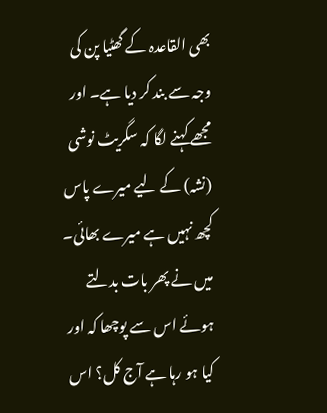بھی القاعدہ کے گھٹیا پن کی وجہ سے بند کر دیا ہے۔ اور مجھے کہنے لگا کہ سگریٹ نوشی (نشہ) کے لیے میرے پاس کچھ نہیں ہے میرے بھائی۔ میں نے پھر بات بدلتے ہوئے اس سے پوچھا کہ اور کیا ہو رہا ہے آج کل؟ اس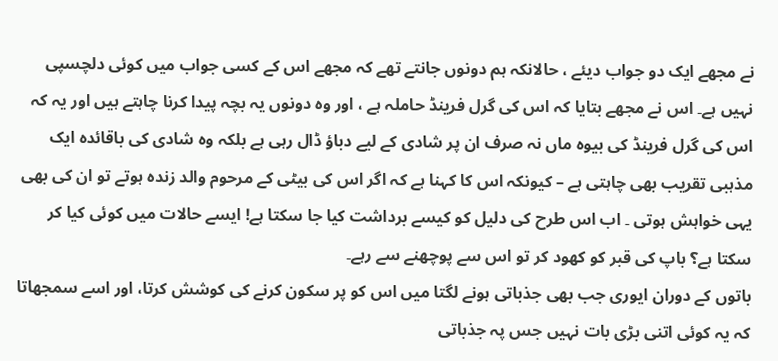نے مجھے ایک دو جواب دیئے ، حالانکہ ہم دونوں جانتے تھے کہ مجھے اس کے کسی جواب میں کوئی دلچسپی نہیں ہے۔ اس نے مجھے بتایا کہ اس کی گرل فرینڈ حاملہ ہے ، اور وہ دونوں یہ بچہ پیدا کرنا چاہتے ہیں اور یہ کہ اس کی گرل فرینڈ کی بیوہ ماں نہ صرف ان پر شادی کے لیے دباؤ ڈال رہی ہے بلکہ وہ شادی کی باقائدہ ایک مذہبی تقریب بھی چاہتی ہے – کیونکہ اس کا کہنا ہے کہ اگر اس کی بیٹی کے مرحوم والد زندہ ہوتے تو ان کی بھی یہی خواہش ہوتی ۔ اب اس طرح کی دلیل کو کیسے برداشت کیا جا سکتا ہے! ایسے حالات میں کوئی کیا کر سکتا ہے؟ باپ کی قبر کو کھود کر تو اس سے پوچھنے سے رہے۔
باتوں کے دوران ایوری جب بھی جذباتی ہونے لگتا میں اس کو پر سکون کرنے کی کوشش کرتا، اور اسے سمجھاتا کہ یہ کوئی اتنی بڑی بات نہیں جس پہ جذباتی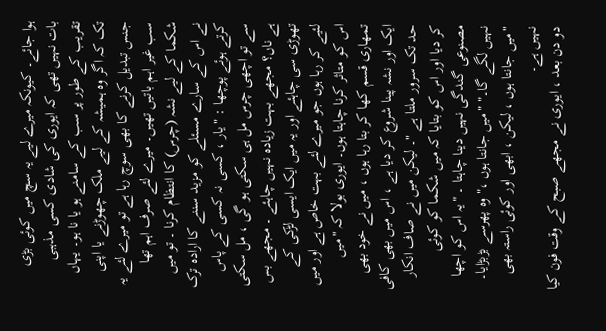ہوا جائے۔ کیونکہ میرے لیے یہ سچ میں کوئی بڑی بات نہیں تھی کہ ایوری کی شادی کسی مذہبی تقریب کے طور پر سب کے سامنے ہو یا نا ہو۔ یہاں تک کہ اگر وہ ہمیشہ کے لیے ملک چھوڑنے یا اپنی جنس تبدیل کرنے کا بھی سوچ رہا ہے تو میرے لئے یہ سب غیر اہم باتیں تھیں۔ میرے لئے صرف اہم تھا شکما کے لیے نشہ (چرس) کا انتظام کرنا ۔ تو میں نے اس کے سارے مسئلے کو مزید سننے کا ارادہ ترک کرتے ہوئے پوچھا : "یار ، کسی نہ کسی کے پاس سے تو اچھی چرس مل ہی سکتی ہو گی ، مل سکتی ہے ناں؟ مجھے بہت زیادہ نہیں چاہئے ۔ مجھے بس تھوڑی سی چاہئے اور یہ میں ایک ایسی لڑکی کے لئیے کر رہا ہوں جو میرے لئے بہت خاص ہے اور میں اس کو متاثر کرنا چاہتا ہوں۔ ایوری بولا کہ "میں تمھاری قسم کھا کر بتا رہا ہوں ، میں نے خود بھی ایک اور نشہ پینا شروع کر دیا ہے ، اس میں بھی کافی حد تک سرور ملتا ہے "۔ لیکن میں نے صاف انکار کر دیا اور اس کو بتایا کہ میں شکما کو کوئی مصنوعی گندگی نہیں دینا چاہتا ۔ "یہ اس کو اچھا نہیں لگے گا۔" "میں جانتا ہوں ،" وہ پھرسے بڑبڑایا۔ "میں جانتا ہوں ، لیکن ، ابھی اور کوئی راستہ بھی نہیں ہے۔
دو دن بعد ، ایوری نے مجھے صبح کے وقت فون کیا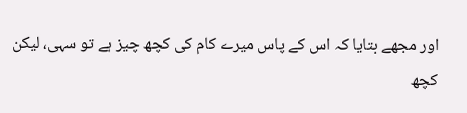اور مجھے بتایا کہ اس کے پاس میرے کام کی کچھ چیز ہے تو سہی، لیکن کچھ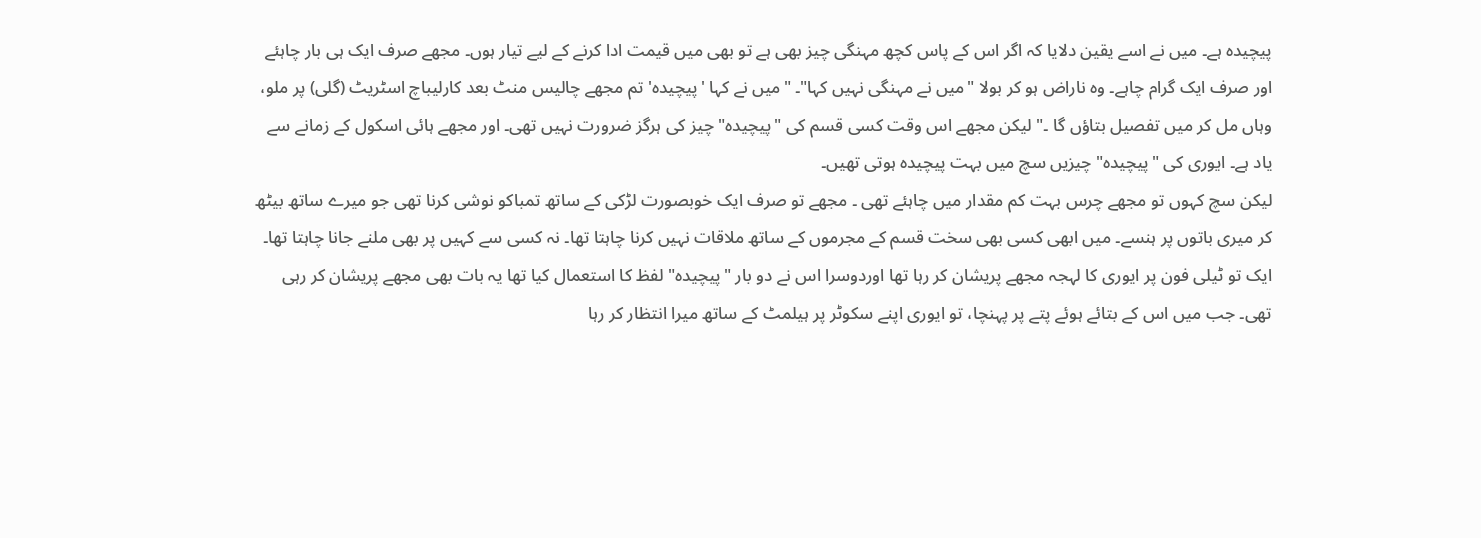پیچیدہ ہے۔ میں نے اسے یقین دلایا کہ اگر اس کے پاس کچھ مہنگی چیز بھی ہے تو بھی میں قیمت ادا کرنے کے لیے تیار ہوں۔ مجھے صرف ایک ہی بار چاہئے اور صرف ایک گرام چاہے۔ وہ ناراض ہو کر بولا "میں نے مہنگی نہیں کہا"۔ "میں نے کہا 'پیچیدہ' تم مجھے چالیس منٹ بعد کارلیباچ اسٹریٹ (گلی) پر ملو، وہاں مل کر میں تفصیل بتاؤں گا ۔" لیکن مجھے اس وقت کسی قسم کی "پیچیدہ" چیز کی ہرگز ضرورت نہیں تھی۔ اور مجھے ہائی اسکول کے زمانے سے یاد ہے۔ ایوری کی "پیچیدہ" چیزیں سچ میں بہت پیچیدہ ہوتی تھیں۔
لیکن سچ کہوں تو مجھے چرس بہت کم مقدار میں چاہئے تھی ۔ مجھے تو صرف ایک خوبصورت لڑکی کے ساتھ تمباکو نوشی کرنا تھی جو میرے ساتھ بیٹھ کر میری باتوں پر ہنسے۔ میں ابھی کسی بھی سخت قسم کے مجرموں کے ساتھ ملاقات نہیں کرنا چاہتا تھا۔ نہ کسی سے کہیں پر بھی ملنے جانا چاہتا تھا۔ ایک تو ٹیلی فون پر ایوری کا لہجہ مجھے پریشان کر رہا تھا اوردوسرا اس نے دو بار "پیچیدہ" لفظ کا استعمال کیا تھا یہ بات بھی مجھے پریشان کر رہی تھی۔ جب میں اس کے بتائے ہوئے پتے پر پہنچا، تو ایوری اپنے سکوٹر پر ہیلمٹ کے ساتھ میرا انتظار کر رہا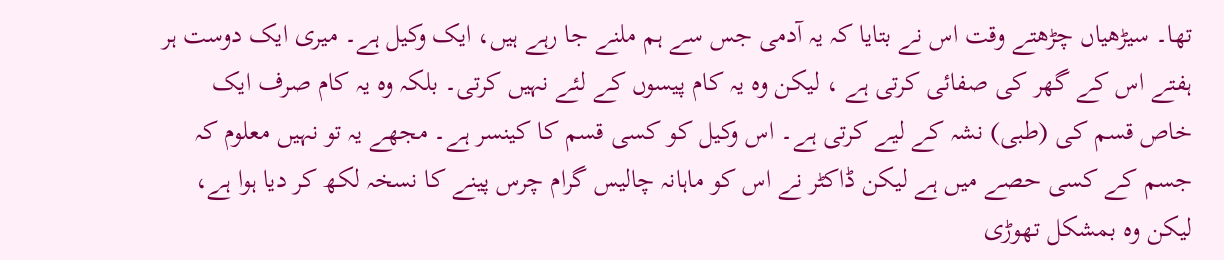تھا۔ سیڑھیاں چڑھتے وقت اس نے بتایا کہ یہ آدمی جس سے ہم ملنے جا رہے ہیں، ایک وکیل ہے۔ میری ایک دوست ہر ہفتے اس کے گھر کی صفائی کرتی ہے ، لیکن وہ یہ کام پیسوں کے لئے نہیں کرتی۔ بلکہ وہ یہ کام صرف ایک خاص قسم کی (طبی) نشہ کے لیے کرتی ہے۔ اس وکیل کو کسی قسم کا کینسر ہے۔ مجھے یہ تو نہیں معلوم کہ جسم کے کسی حصے میں ہے لیکن ڈاکٹر نے اس کو ماہانہ چالیس گرام چرس پینے کا نسخہ لکھ کر دیا ہوا ہے، لیکن وہ بمشکل تھوڑی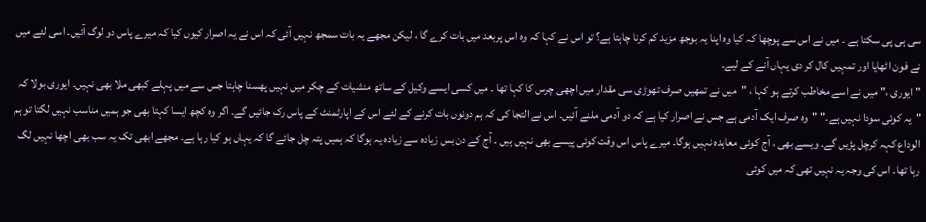سی ہی پی سکتا ہے ۔ میں نے اس سے پوچھا کہ کیا وہ اپنا یہ بوجھ مزید کم کرنا چاہتا ہے؟ تو اس نے کہا کہ وہ اس پربعد میں بات کرے گا ، لیکن مجھے یہ بات سمجھ نہیں آئی کہ اس نے یہ اصرار کیوں کیا کہ میرے پاس دو لوگ آئیں۔ اسی لئے میں نے فون اٹھایا اور تمہیں کال کر دی یہاں آنے کے لیے۔
"ایوری ،" میں نے اسے مخاطب کرتے ہو کہا ، "میں نے تمھیں صرف تھوڑی سی مقدار میں اچھی چرس کا کہا تھا ۔ میں کسی ایسے وکیل کے ساتھ منشیات کے چکر میں نہیں پھسنا چاہتا جس سے میں پہلے کبھی ملا بھی نہیں۔ ایوری بولا کہ "یہ کوئی سودا نہیں ہے۔" "وہ صرف ایک آدمی ہے جس نے اصرار کیا ہے کہ دو آدمی ملنے آئیں۔ اس نے التجا کی کہ ہم دونوں بات کرنے کے لئے اس کے اپارٹمنٹ کے پاس رک جائیں گے۔ اگر وہ کچھ ایسا کہتا بھی جو ہمیں مناسب نہیں لگتا تو ہم الوداع کہہ کرچل پڑیں گے۔ ویسے بھی ، آج کوئی معاہدہ نہیں ہوگا۔ میرے پاس اس وقت کوئی پیسے بھی نہیں ہیں ۔ آج کے دن بس زیادہ سے زیادہ یہ ہوگا کہ ہمیں پتہ چل جائے گا کہ یہاں ہو کیا رہا ہے۔ مجھے ابھی تک یہ سب بھی اچھا نہیں لگ رہا تھا۔ اس کی وجہ یہ نہیں تھی کہ میں کوئی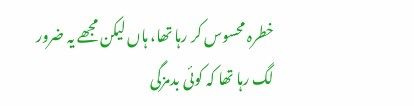خطرہ محسوس کر رہا تھا، ہاں لیکن مجھے یہ ضرور لگ رہا تھا کہ کوئی بدمزگی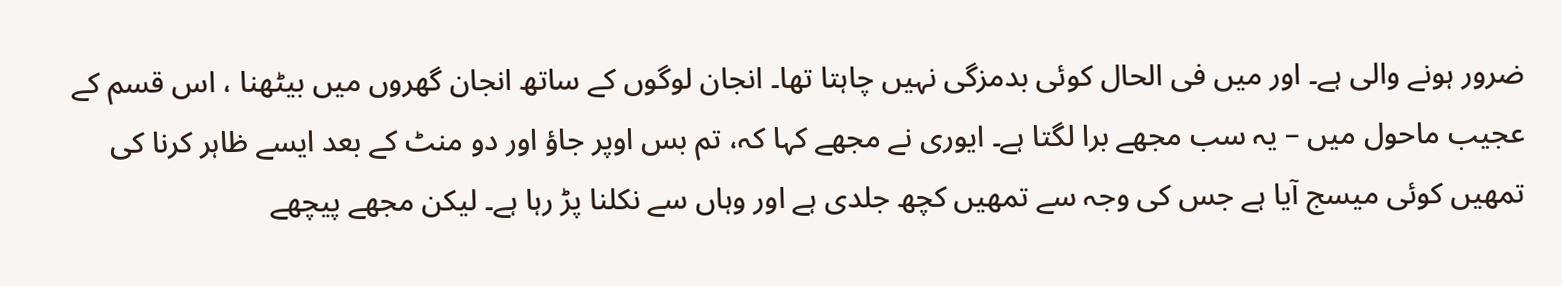ضرور ہونے والی ہے۔ اور میں فی الحال کوئی بدمزگی نہیں چاہتا تھا۔ انجان لوگوں کے ساتھ انجان گھروں میں بیٹھنا ، اس قسم کے عجیب ماحول میں – یہ سب مجھے برا لگتا ہے۔ ایوری نے مجھے کہا کہ، تم بس اوپر جاؤ اور دو منٹ کے بعد ایسے ظاہر کرنا کی تمھیں کوئی میسج آیا ہے جس کی وجہ سے تمھیں کچھ جلدی ہے اور وہاں سے نکلنا پڑ رہا ہے۔ لیکن مجھے پیچھے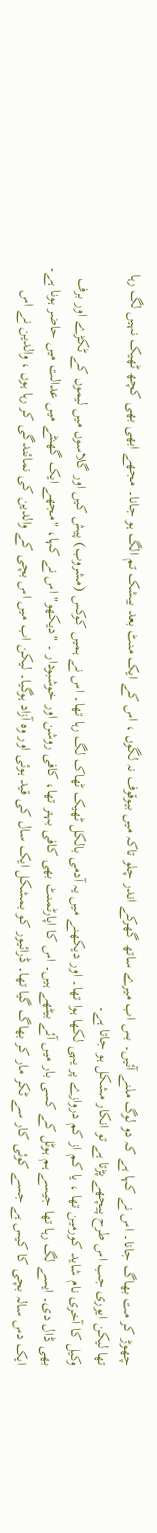چھوڑ کر مت بھاگ جانا۔ اس نے کہا ہے کہ دو لوگ ملنے آئیں۔ بس اب میرے ساتھ گھرکے اندر چلو تاکہ میں بیوقوف نہ لگوں ، اس کے ایک منٹ بعد بیشک تم الگ ہو جانا۔ مجھے ابھی بھی کچھ ٹھیک نہیں لگ رہا تھا لیکن ایوری جب اس طرح پیچھے پڑتا ہے تو انکار مشکل ہو جاتا ہے۔
وکیل کا آخری نام شاید کورمین تھا ، یا کم از کم دروازے پر یہی لکھا ہوا تھا۔ اور دیکھنے میں یہ آدمی بالکل ٹھیک ٹھاک لگ رہا تھا۔ اس نے ہمیں کوکس (مشروب) پیش کیں اور گلاسوں میں لیموں کے ٹکڑے اور برف بھی ڈال دی۔ ایسے لگ رہا تھا جیسے ہم ہوٹل کے کسی بار میں آئے بیٹھے ہیں۔ اس کا اپارٹمنٹ بھی کافی بہتر تھا، کافی روشن اور خوشبودار ۔ "دیکھو" اس نے کہا، "مجھے ایک گھنٹے میں عدالت میں حاضر ہونا ہے۔ ایک دس سالہ بچی کا کیس ہے جسے کوئی کار سے ٹکر مار کر بھاگ گیا تھا۔ ڈرائیور کو بمشکل ایک سال کی قید ہوئی اور وہ آزاد ہوگیا۔ لیکن اب میں اس بچی کے والدین کی نمائندگی کر رہا ہوں ، والدین نے اس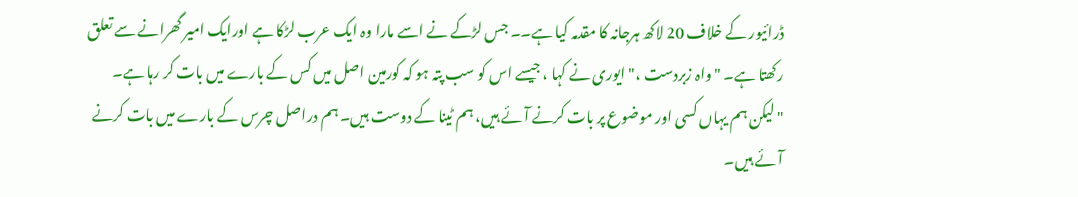ڈرائیور کے خلاف 20 لاکھ ہرجانہ کا مقدمہ کیا ہے۔۔ جس لڑکے نے اسے مارا وہ ایک عرب لڑکا ہے اورایک امیر گھرانے سے تعلق رکھتا ہے۔ "واہ زبردست ،" ایوری نے کہا ، جیسے اس کو سب پتہ ہو کہ کورمین اصل میں کس کے بارے میں بات کر رہا ہے۔ "لیکن ہم یہاں کسی اور موضوع پر بات کرنے آئے ہیں، ہم ٹینا کے دوست ہیں۔ ہم دراصل چرس کے بارے میں بات کرنے آئے ہیں۔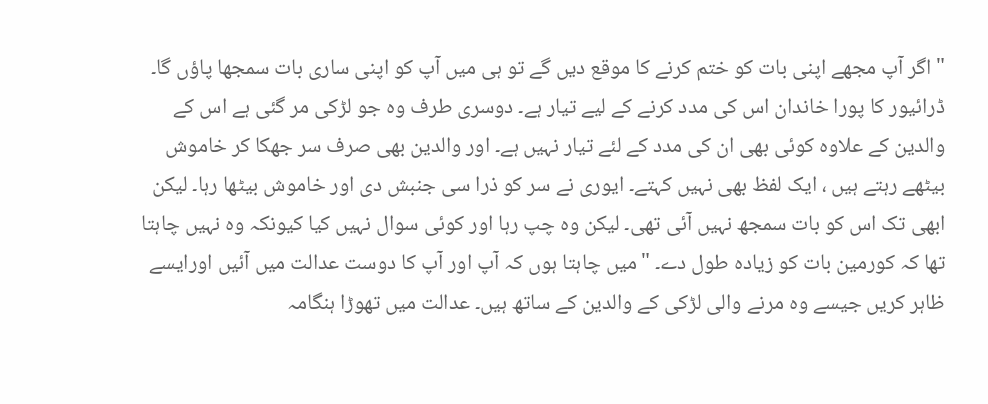"اگر آپ مجھے اپنی بات کو ختم کرنے کا موقع دیں گے تو ہی میں آپ کو اپنی ساری بات سمجھا پاؤں گا۔ ڈرائیور کا پورا خاندان اس کی مدد کرنے کے لیے تیار ہے۔ دوسری طرف وہ جو لڑکی مر گئی ہے اس کے والدین کے علاوہ کوئی بھی ان کی مدد کے لئے تیار نہیں ہے۔ اور والدین بھی صرف سر جھکا کر خاموش بیٹھے رہتے ہیں ، ایک لفظ بھی نہیں کہتے۔ ایوری نے سر کو ذرا سی جنبش دی اور خاموش بیٹھا رہا۔ لیکن ابھی تک اس کو بات سمجھ نہیں آئی تھی۔ لیکن وہ چپ رہا اور کوئی سوال نہیں کیا کیونکہ وہ نہیں چاہتا تھا کہ کورمین بات کو زیادہ طول دے۔ "میں چاہتا ہوں کہ آپ اور آپ کا دوست عدالت میں آئیں اورایسے ظاہر کریں جیسے وہ مرنے والی لڑکی کے والدین کے ساتھ ہیں۔ عدالت میں تھوڑا ہنگامہ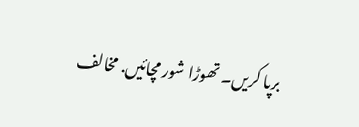برپا کریں۔ تھوڑا شور مچائیں. مخالف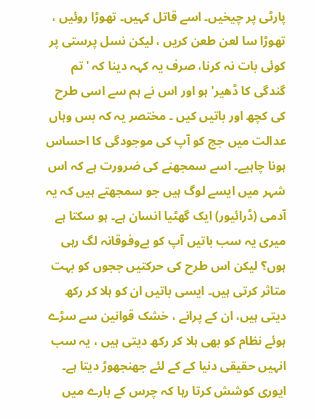پارٹی پر چیخیں۔ اسے قاتل کہیں۔ تھوڑا روئیں ، تھوڑا سا لعن طعن کریں ، لیکن نسل پرستی پر کوئی بات نہ کرنا، صرف یہ کہہ دینا کہ 'تم گندگی کا ڈھیر' ہو اور اس نے ہم سے اسی طرح کی کچھ اور باتیں کیں ۔ مختصر یہ کہ بس وہاں عدالت میں جج کو آپ کی موجودگی کا احساس ہونا چاہیے۔ اسے سمجھنے کی ضرورت ہے کہ اس شہر میں ایسے لوگ ہیں جو سمجھتے ہیں کہ یہ آدمی (ڈرائیور) ایک گھٹیا انسان ہے۔ ہو سکتا ہے میری یہ سب باتیں آپ کو بےوفوقانہ لگ رہی ہوں؟ لیکن اس طرح کی حرکتیں ججوں کو بہت متاثر کرتی ہیں۔ ایسی باتیں ان کو ہلا کر رکھ دیتی ہیں، ان کے پرانے ، خشک قوانین سے سڑے ہوئے نظام کو بھی ہلا کر رکھ دیتی ہیں ، یہ سب انہیں حقیقی دنیا کے کے لئے جھنجھوڑ دیتا ہے۔ ایوری کوشش کرتا رہا کہ چرس کے بارے میں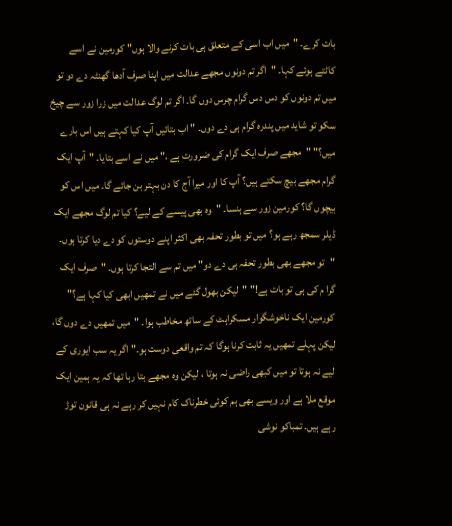بات کرے۔ "میں اب اسی کے متعلق ہی بات کرنے والا ہوں" کورمین نے اسے کاٹتے ہوئے کہا۔ "اگر تم دونوں مجھے عدالت میں اپنا صرف آدھا گھنٹہ دے دو تو میں تم دونوں کو دس دس گرام چرس دوں گا۔ اگر تم لوگ عدالت میں زرا زور سے چیخ سکو تو شاید میں پندرہ گرام ہی دے دوں۔ " اب بتائیں آپ کیا کہتے ہیں اس بارے میں؟" "مجھے صرف ایک گرام کی ضرورت ہے ،" میں نے اسے بتایا۔ "آپ ایک گرام مجھے بیچ سکتے ہیں؟ آپ کا اور میرا آج کا دن بہتر بن جائے گا۔ میں اس کو بیچوں گا؟ کورمین زور سے ہنسا۔ "وہ بھی پیسے کے لیے؟ کیا تم لوگ مجھے ایک ڈیلر سمجھ رہے ہو؟ میں تو بطور تحفہ بھی اکثر اپنے دوستوں کو دے دیا کرتا ہوں۔ "تو مجھے بھی بطور تحفہ ہی دے دو" میں تم سے التجا کرتا ہوں۔ "صرف ایک گرا م کی ہی تو بات ہے!" "لیکن بھول گئے میں نے تمھیں ابھی کیا کہا ہے؟" کورمین ایک ناخوشگوار مسکراہٹ کے ساتھ مخاطب ہوا۔ "میں تمھیں دے دوں گا، لیکن پہلے تمھیں یہ ثابت کرنا ہوگا کہ تم واقعی دوست ہو۔" اگر یہ سب ایوری کے لیے نہ ہوتا تو میں کبھی راضی نہ ہوتا ، لیکن وہ مجھے بتا رہا تھا کہ یہ ہمین ایک موقع ملا ہے اور ویسے بھی ہم کوئی خطرناک کام نہیں کر رہے نہ ہی قانون توڑ رہے ہیں۔ تمباکو نوشی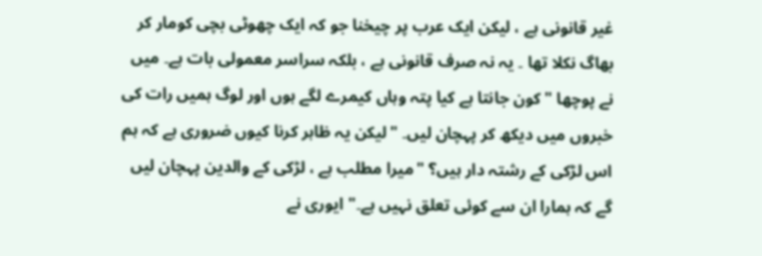غیر قانونی ہے ، لیکن ایک عرب پر چیخنا جو کہ ایک چھوٹی بچی کومار کر بھاگ نکلا تھا ۔ یہ نہ صرف قانونی ہے ، بلکہ سراسر معمولی بات ہے۔ میں نے پوچھا "کون جانتا ہے کیا پتہ وہاں کیمرے لگے ہوں اور لوگ ہمیں رات کی خبروں میں دیکھ کر پہچان لیں۔ "لیکن یہ ظاہر کرنا کیوں ضروری ہے کہ ہم اس لڑکی کے رشتہ دار ہیں؟ "میرا مطلب ہے ، لڑکی کے والدین پہچان لیں گے کہ ہمارا ان سے کوئی تعلق نہیں ہے۔" ایوری نے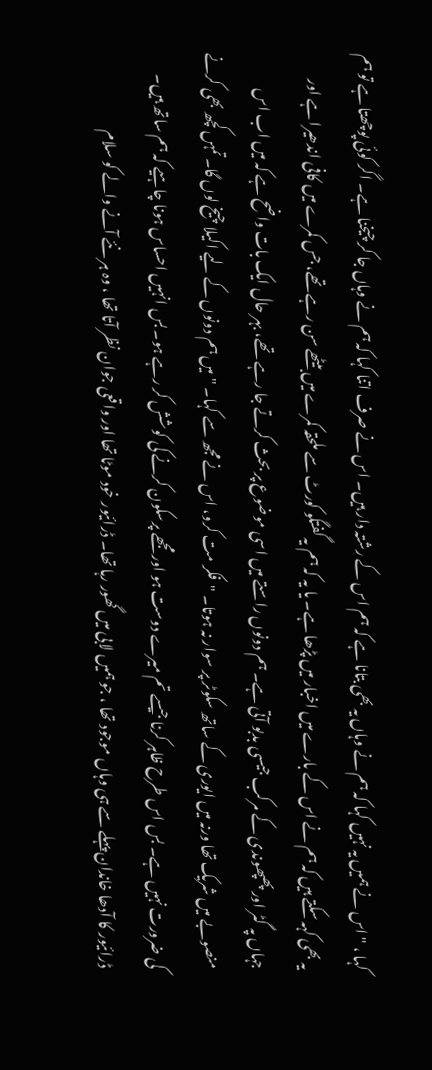کہا ، "اس نے ہمیں یہ نہیں کہا کہ ہم نے وہاں یہ بھی بتانا ہے کہ ہم اس کے رشتہ دار ہیں۔ اس نے صرف اتنا کہا کہ ہم نے وہاں جا کر چیخنا ہے۔ اگر کوئی پوچھتا ہے تو ہم یہ بھی کہہ سکتے ہیں کہ ہم نے اس کے بارے میں اخبار میں پڑھا ہے۔ یا یہ کہ ہم یہ گفتگو کورٹ سے ملحقہ کمرے میں بیٹھے سن رہے تھے، جس کمرے میں کافی اندھیرا ہے اور جہاں پہ گٹر اور پھپھوندی کے مرکب جیسی بدبو آتی ہے۔ ہم دونوں راستے میں اسی موضوع پر بحث کرتے جا رہے تھے، بہر حال ایک بات واضح ہے کہ میں اب اس منصوبے میں شریک تھا ورنہ میں ایوری کے ساتھ سکوٹر پر سوار نہ ہوتا۔ "فکر مت کرو، اس نے مجھ سے کہا۔ "میں ہم دونوں کے لیے اکیلا چیخ لوں گا۔ تمہں کچھ بھی کرنے کی ضرورت نہیں ہے۔ بس اس طرح ظاہر کرنا جیسے تم میرے دوست ہو اور مجھے پرسکون کرنے کی کوشش کر رہے ہو۔ بس انہیں احساس ہونا چاہیے کہ ہم ساتھ ہیں۔ ڈرائیور کا آدھا خاندان پہلے سے ہی وہاں موجود تھا ، جو ہمیں لابی میں گھور رہا تھا۔ ڈرائیور خود موٹا تھا اور واقعی جوان نظر آتا تھا ، وہ ہر نئے آنے والے کو سلام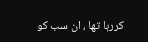کررہا تھا ، ان سب کو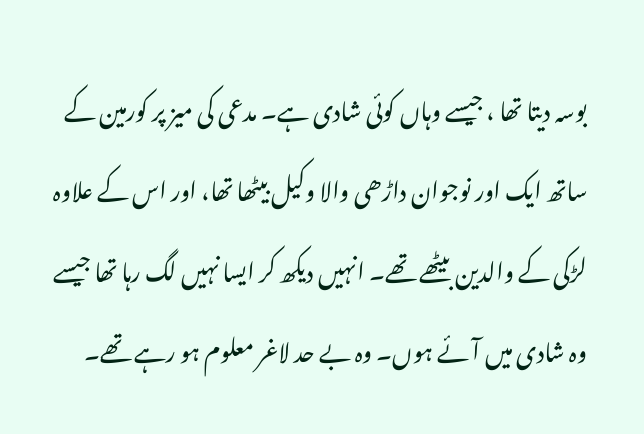بوسہ دیتا تھا ، جیسے وہاں کوئی شادی ہے۔ مدعی کی میز پر کورمین کے ساتھ ایک اور نوجوان داڑھی والا وکیل بیٹھا تھا، اور اس کے علاوہ لڑکی کے والدین بیٹھے تھے۔ انہیں دیکھ کر ایسا نہیں لگ رہا تھا جیسے وہ شادی میں آئے ہوں۔ وہ بے حد لاغر معلوم ہو رہے تھے۔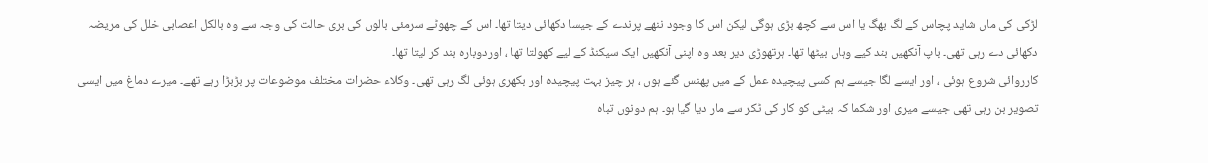لڑکی کی ماں شاید پچاس کے لگ بھگ یا اس سے کچھ بڑی ہوگی لیکن اس کا وجود ننھے پرندے کے جیسا دکھائی دیتا تھا۔ اس کے چھوٹے سرمئی بالوں کی بری حالت کی وجہ سے وہ بالکل اعصابی خلل کی مریضہ دکھائی دے رہی تھی۔ باپ آنکھیں بند کیے وہاں بیٹھا تھا۔ ہرتھوڑی دیر بعد وہ اپنی آنکھیں ایک سیکنڈ کے لیے کھولتا تھا ، اوردوبارہ بند کر لیتا تھا۔
کارروائی شروع ہوئی ، اور ایسے لگا جیسے ہم کسی پیچیدہ عمل کے میں پھنس گئے ہوں ، ہر چیز بہت پیچیدہ اور بکھری ہوئی لگ رہی تھی۔ وکلاء حضرات مختلف موضوعات پر بڑبڑا رہے تھے۔ میرے دماغ میں ایسی تصویر بن رہی تھی جیسے میری اور شکما کہ بیٹی کو کار کی ٹکر سے مار دیا گیا ہو۔ ہم دونوں تباہ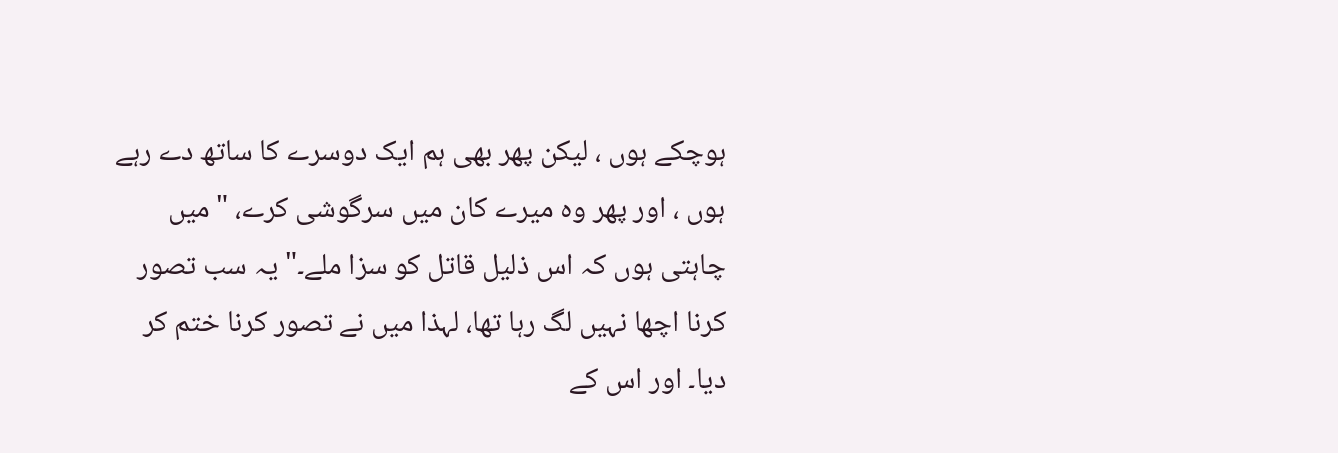ہوچکے ہوں ، لیکن پھر بھی ہم ایک دوسرے کا ساتھ دے رہے ہوں ، اور پھر وہ میرے کان میں سرگوشی کرے، "میں چاہتی ہوں کہ اس ذلیل قاتل کو سزا ملے۔" یہ سب تصور کرنا اچھا نہیں لگ رہا تھا، لہذا میں نے تصور کرنا ختم کر دیا۔ اور اس کے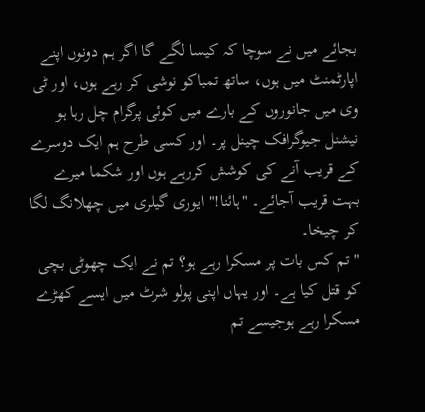بجائے میں نے سوچا کہ کیسا لگے گا اگر ہم دونوں اپنے اپارٹمنٹ میں ہوں، ساتھ تمباکو نوشی کر رہے ہوں، اور ٹی وی میں جانوروں کے بارے میں کوئی پرگرام چل رہا ہو نیشنل جیوگرافک چینل پر۔ اور کسی طرح ہم ایک دوسرے کے قریب آنے کی کوشش کررہے ہوں اور شکما میرے بہت قریب آجائے۔ "ہائنا!" ایوری گیلری میں چھلانگ لگا کر چیخا۔
"تم کس بات پر مسکرا رہے ہو؟ تم نے ایک چھوٹی بچی کو قتل کیا ہے۔ اور یہاں اپنی پولو شرٹ میں ایسے کھڑے مسکرا رہے ہوجیسے تم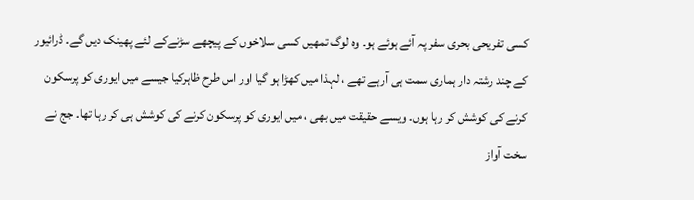کسی تفریحی بحری سفر پہ آئے ہوئے ہو۔ وہ لوگ تمھیں کسی سلاخوں کے پیچھے سڑنےکے لئے پھینک دیں گے۔ ڈرائیور کے چند رشتہ دار ہماری سمت ہی آرہے تھے ، لہذا میں کھڑا ہو گیا اور اس طرح ظاہرکیا جیسے میں ایوری کو پرسکون کرنے کی کوشش کر رہا ہوں۔ ویسے حقیقت میں بھی ، میں ایوری کو پرسکون کرنے کی کوشش ہی کر رہا تھا۔ جج نے سخت آواز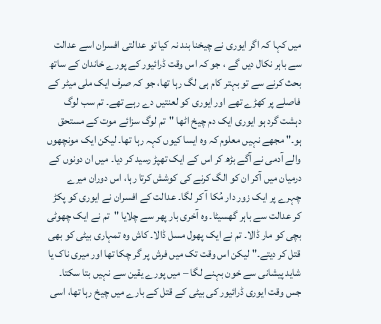میں کہا کہ اگر ایوری نے چیخنا بند نہ کیا تو عدالتی افسران اسے عدالت سے باہر نکال دیں گے ، جو کہ اس وقت ڈرائیور کے پورے خاندان کے ساتھ بحث کرنے سے تو بہتر کام ہی لگ رہا تھا، جو کہ صرف ایک ملی میٹر کے فاصلے پر کھڑے تھے اور ایوری کو لعنتیں دے رہے تھے۔ تم سب لوگ دہشت گرد ہو ایوری ایک دم چیخ اٹھا "تم لوگ سزائے موت کے مستحق ہو۔" مجھے نہیں معلوم کہ وہ ایسا کیوں کہہ رہا تھا۔ لیکن ایک مونچھوں والے آدمی نے آگے بڑھ کر اس کے ایک تھپڑ رسید کر دیا۔ میں ان دونوں کے درمیان میں آکر ان کو الگ کرنے کی کوشش کرتا رہا، اس دوران میرے چہرے پر ایک زور دار مُکا آ کر لگا۔ عدالت کے افسران نے ایوری کو پکڑ کر عدالت سے باہر گھسیٹا۔ وہ آخری بار پھر سے چلایا "تم نے ایک چھوٹی بچی کو مار ڈالا۔ تم نے ایک پھول مسل ڈالا۔ کاش وہ تمہاری بیٹی کو بھی قتل کر دیتے۔" لیکن اس وقت تک میں فرش پر گر چکا تھا اور میری ناک یا شاید پیشانی سے خون بہنے لگا – میں پورے یقین سے نہیں بتا سکتا۔ جس وقت ایوری ڈرائیور کی بیٹی کے قتل کے بارے میں چیخ رہا تھا، اسی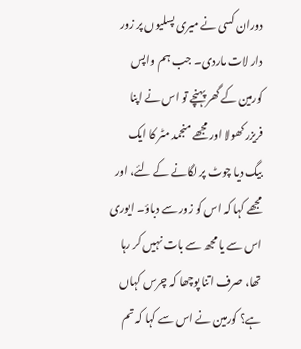دوران کسی نے میری پسلیوں پر زور دار لات ماردی۔ جب ہم واپس کورمین کے گھر پہنچے تو اس نے اپنا فریزر کھولا اور مجھے منجمد مٹر کا ایک بیگ دیا چوٹ پر لگانے کے لئے، اور مجھے کہا کہ اس کو زور سے دباؤ۔ ایوری اس سے یا مجھ سے بات نہیں کر رہا تھا، صرف اتنا پوچھا کہ چرس کہاں ہے؟ کورمین نے اس سے کہا کہ تم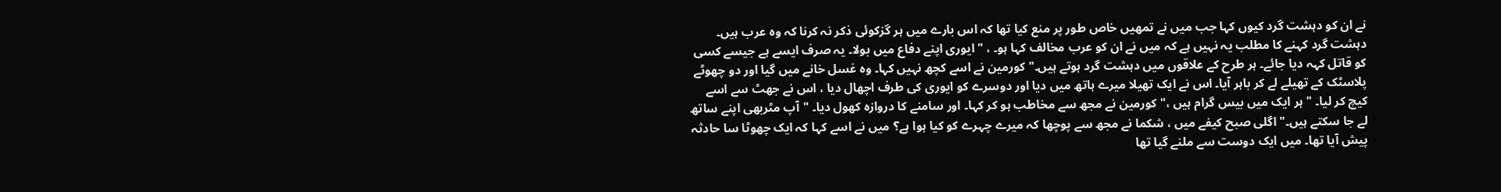نے ان کو دہشت گرد کیوں کہا جب میں نے تمھیں خاص طور پر منع کیا تھا کہ اس بارے میں ہر گزکوئی ذکر نہ کرنا کہ وہ عرب ہیں۔
دہشت گرد کہنے کا مطلب یہ نہیں ہے کہ میں نے ان کو عرب مخالف کہا ہو۔ ، "ایوری اپنے دفاع میں بولا۔ یہ صرف ایسے ہے جیسے کسی کو قاتل کہہ دیا جائے۔ ہر طرح کے علاقوں میں دہشت گرد ہوتے ہیں۔" کورمین نے اسے کچھ نہیں کہا۔ وہ غسل خانے میں گیا اور دو چھوٹے پلاسٹک کے تھیلے لے کر باہر آیا۔ اس نے ایک تھیلا میرے ہاتھ میں دیا اور دوسرے کو ایوری کی طرف اچھال دیا ، اس نے جھٹ سے اسے کیچ کر لیا۔ "ہر ایک میں بیس گرام ہیں ،" کورمین نے مجھ سے مخاطب ہو کر کہا۔ اور سامنے کا دروازہ کھول دیا۔ "آپ مٹربھی اپنے ساتھ لے جا سکتے ہیں۔" اگلی صبح کیفے میں ، شکما نے مجھ سے پوچھا کہ میرے چہرے کو کیا ہوا ہے؟ میں نے اسے کہا کہ ایک چھوٹا سا حادثہ پیش آیا تھا۔ میں ایک دوست سے ملنے گیا تھا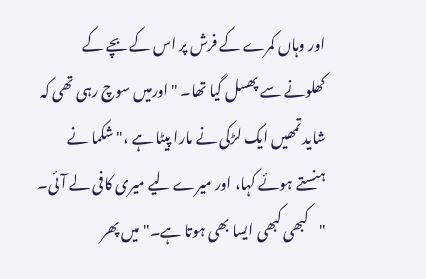اور وہاں کمرے کے فرش پر اس کے بچے کے کھلونے سے پھسل گیا تھا۔ "اورمیں سوچ رہی تھی کہ شاید تمھیں ایک لڑکی نے مارا پیٹا ہے ،" شکما نے ہنستے ہوئے کہا، اور میرے لیے میری کافی لے آئی۔ "کبھی کبھی ایسا بھی ہوتا ہے۔" میں پھر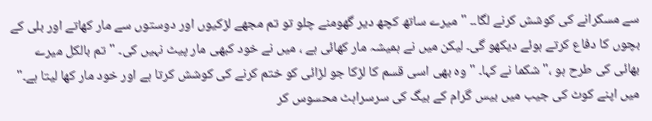سے مسکرانے کی کوشش کرنے لگا۔۔ "میرے ساتھ کچھ دیر گھومنے چلو تو تم مجھے لڑکیوں اور دوستوں سے مار کھاتے اور بلی کے بچوں کا دفاع کرتے ہوئے دیکھو گی۔ لیکن میں نے ہمیشہ مار کھائی ہے ، میں نے خود کبھی مار پیٹ نہیں کی۔ "تم بالکل میرے بھائی کی طرح ہو ،" شکما نے کہا۔ " وہ بھی اسی قسم کا لڑکا جو لڑائی کو ختم کرنے کی کوشش کرتا ہے اور خود مار کھا لیتا ہے۔" میں اپنے کوٹ کی جیب میں بیس گرام کے بیگ کی سرسراہٹ محسوس کر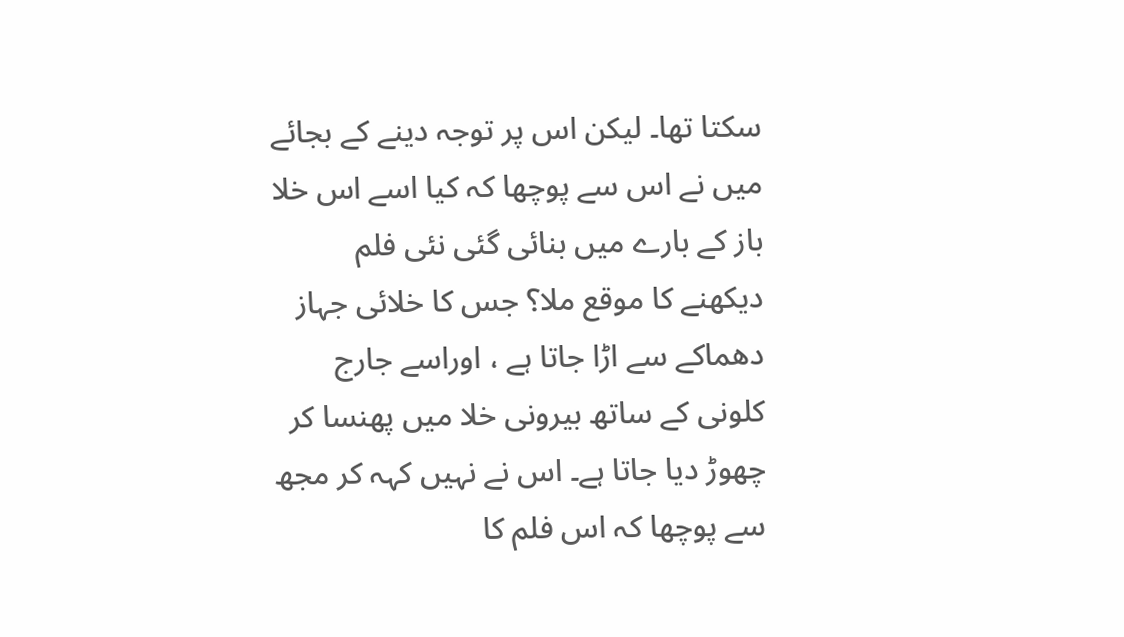سکتا تھا۔ لیکن اس پر توجہ دینے کے بجائے میں نے اس سے پوچھا کہ کیا اسے اس خلا باز کے بارے میں بنائی گئی نئی فلم دیکھنے کا موقع ملا؟ جس کا خلائی جہاز دھماکے سے اڑا جاتا ہے ، اوراسے جارج کلونی کے ساتھ بیرونی خلا میں پھنسا کر چھوڑ دیا جاتا ہے۔ اس نے نہیں کہہ کر مجھ سے پوچھا کہ اس فلم کا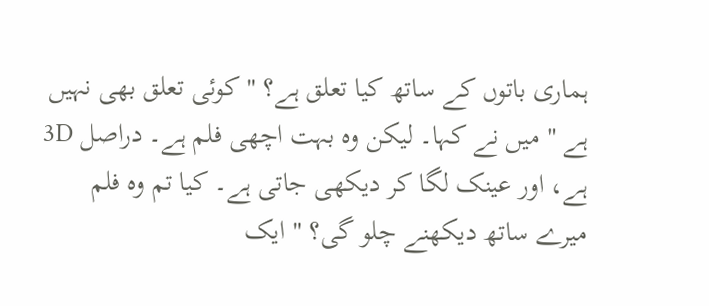ہماری باتوں کے ساتھ کیا تعلق ہے؟ "کوئی تعلق بھی نہیں ہے " میں نے کہا۔ لیکن وہ بہت اچھی فلم ہے۔ دراصل 3D ہے، اور عینک لگا کر دیکھی جاتی ہے۔ کیا تم وہ فلم میرے ساتھ دیکھنے چلو گی؟ " ایک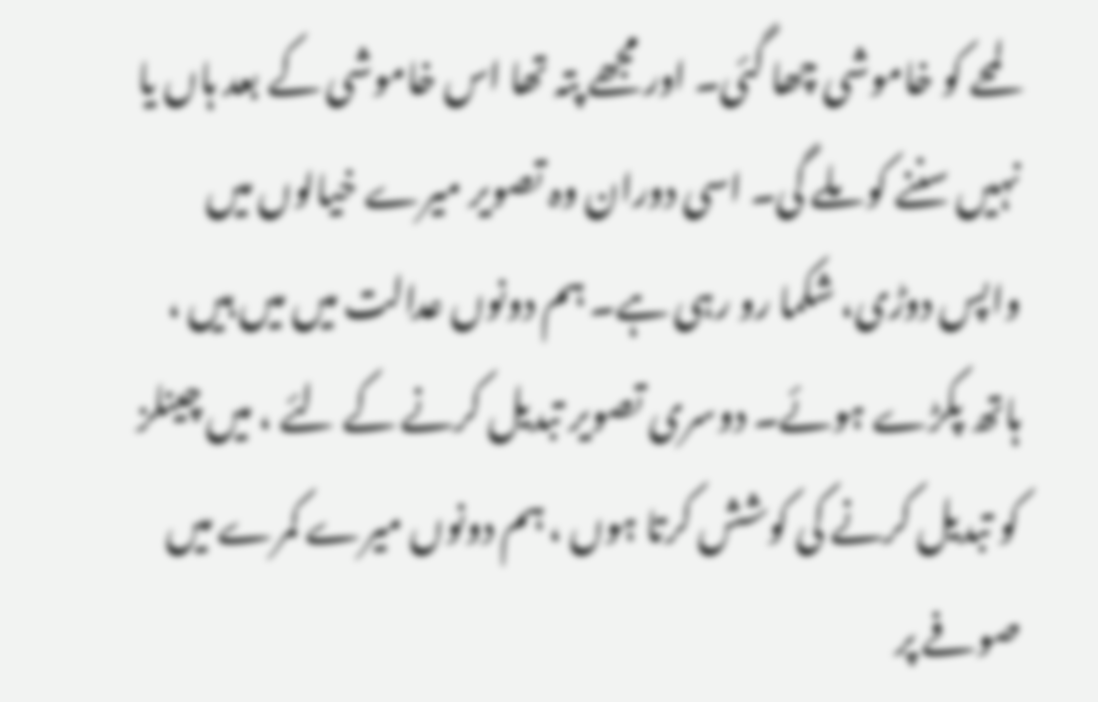لمحے کو خاموشی چھا گئی۔ اور مجھے پتہ تھا اس خاموشی کے بعد ہاں یا نہیں سننے کو ملے گی۔ اسی دوران وہ تصویر میرے خیالوں میں واپس دوڑی، شکما رو رہی ہے۔ ہم دونوں عدالت میں میں ہیں ، ہاتھ پکڑے ہوئے۔ دوسری تصویر تبدیل کرنے کے لئے ، میں چینلز کو تبدیل کرنے کی کوشش کرتا ہوں ، ہم دونوں میرے کمرے میں صوفے پر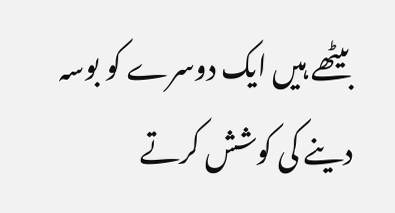بیٹھے ہیں ایک دوسرے کو بوسہ دینے کی کوشش کرتے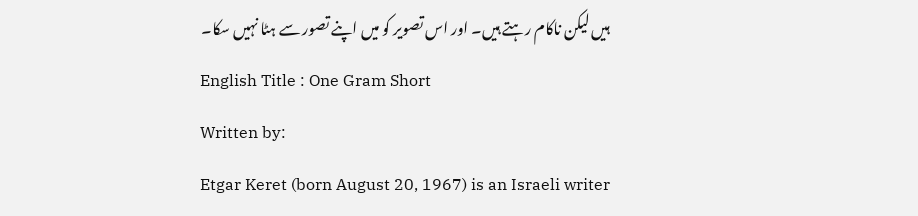ہیں لیکن ناکام رہتے ہیں۔ اور اس تصویر کو میں اپنے تصور سے ہٹا نہیں سکا۔
English Title : One Gram Short
Written by:
Etgar Keret (born August 20, 1967) is an Israeli writer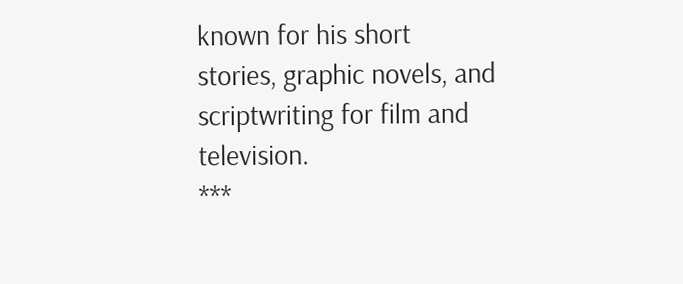known for his short stories, graphic novels, and scriptwriting for film and television.
***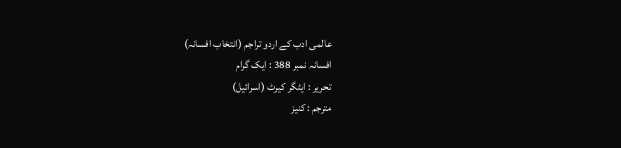عالمی ادب کے اردو تراجم (انتخاب افسانہ)
افسانہ نمبر 388 : ایک گرام
تحریر : ایٹگر کیرٹ (اسرائیل)
مترجم : کنیز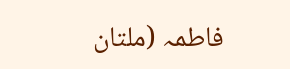فاطمہ (ملتان